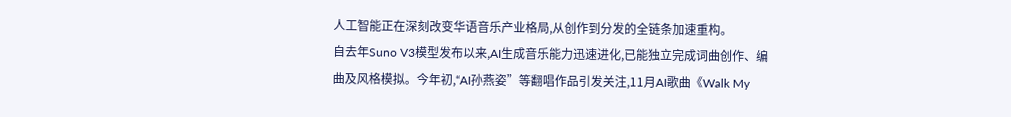人工智能正在深刻改变华语音乐产业格局,从创作到分发的全链条加速重构。
自去年Suno V3模型发布以来,AI生成音乐能力迅速进化,已能独立完成词曲创作、编曲及风格模拟。今年初,“AI孙燕姿”等翻唱作品引发关注,11月AI歌曲《Walk My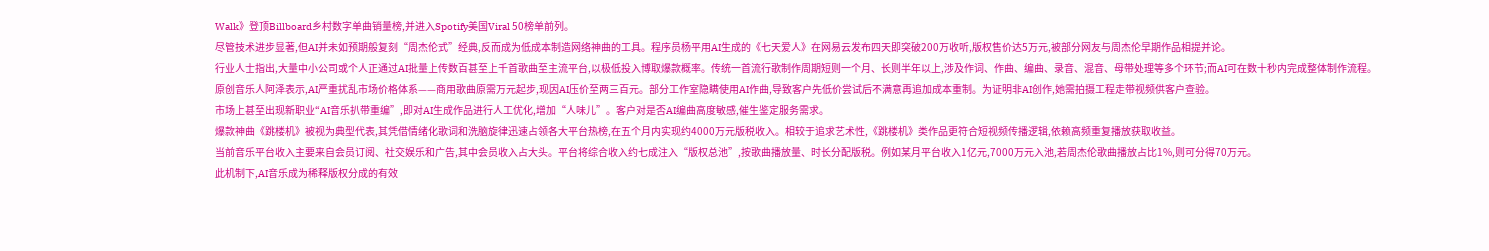Walk》登顶Billboard乡村数字单曲销量榜,并进入Spotify美国Viral 50榜单前列。
尽管技术进步显著,但AI并未如预期般复刻“周杰伦式”经典,反而成为低成本制造网络神曲的工具。程序员杨平用AI生成的《七天爱人》在网易云发布四天即突破200万收听,版权售价达5万元,被部分网友与周杰伦早期作品相提并论。
行业人士指出,大量中小公司或个人正通过AI批量上传数百甚至上千首歌曲至主流平台,以极低投入博取爆款概率。传统一首流行歌制作周期短则一个月、长则半年以上,涉及作词、作曲、编曲、录音、混音、母带处理等多个环节;而AI可在数十秒内完成整体制作流程。
原创音乐人阿泽表示,AI严重扰乱市场价格体系——商用歌曲原需万元起步,现因AI压价至两三百元。部分工作室隐瞒使用AI作曲,导致客户先低价尝试后不满意再追加成本重制。为证明非AI创作,她需拍摄工程走带视频供客户查验。
市场上甚至出现新职业“AI音乐扒带重编”,即对AI生成作品进行人工优化,增加“人味儿”。客户对是否AI编曲高度敏感,催生鉴定服务需求。
爆款神曲《跳楼机》被视为典型代表,其凭借情绪化歌词和洗脑旋律迅速占领各大平台热榜,在五个月内实现约4000万元版税收入。相较于追求艺术性,《跳楼机》类作品更符合短视频传播逻辑,依赖高频重复播放获取收益。
当前音乐平台收入主要来自会员订阅、社交娱乐和广告,其中会员收入占大头。平台将综合收入约七成注入“版权总池”,按歌曲播放量、时长分配版税。例如某月平台收入1亿元,7000万元入池,若周杰伦歌曲播放占比1%,则可分得70万元。
此机制下,AI音乐成为稀释版权分成的有效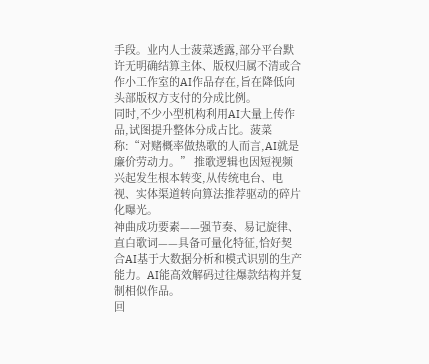手段。业内人士菠菜透露,部分平台默许无明确结算主体、版权归属不清或合作小工作室的AI作品存在,旨在降低向头部版权方支付的分成比例。
同时,不少小型机构利用AI大量上传作品,试图提升整体分成占比。菠菜称:“对赌概率做热歌的人而言,AI就是廉价劳动力。” 推歌逻辑也因短视频兴起发生根本转变,从传统电台、电视、实体渠道转向算法推荐驱动的碎片化曝光。
神曲成功要素——强节奏、易记旋律、直白歌词——具备可量化特征,恰好契合AI基于大数据分析和模式识别的生产能力。AI能高效解码过往爆款结构并复制相似作品。
回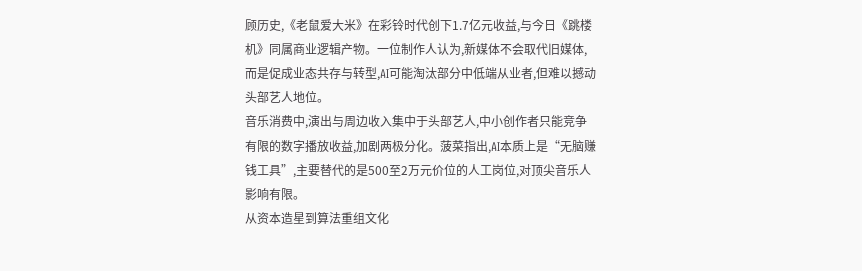顾历史,《老鼠爱大米》在彩铃时代创下1.7亿元收益,与今日《跳楼机》同属商业逻辑产物。一位制作人认为,新媒体不会取代旧媒体,而是促成业态共存与转型,AI可能淘汰部分中低端从业者,但难以撼动头部艺人地位。
音乐消费中,演出与周边收入集中于头部艺人,中小创作者只能竞争有限的数字播放收益,加剧两极分化。菠菜指出,AI本质上是“无脑赚钱工具”,主要替代的是500至2万元价位的人工岗位,对顶尖音乐人影响有限。
从资本造星到算法重组文化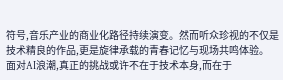符号,音乐产业的商业化路径持续演变。然而听众珍视的不仅是技术精良的作品,更是旋律承载的青春记忆与现场共鸣体验。
面对AI浪潮,真正的挑战或许不在于技术本身,而在于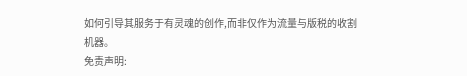如何引导其服务于有灵魂的创作,而非仅作为流量与版税的收割机器。
免责声明: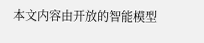本文内容由开放的智能模型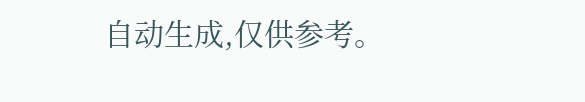自动生成,仅供参考。